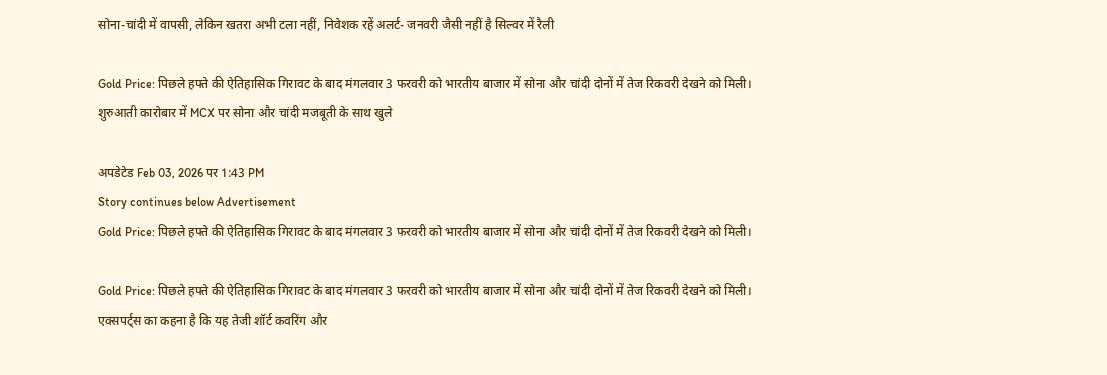सोना-चांदी में वापसी, लेकिन खतरा अभी टला नहीं, निवेशक रहें अलर्ट- जनवरी जैसी नहीं है सिल्वर में रैली

Gold Price: पिछले हफ्ते की ऐतिहासिक गिरावट के बाद मंगलवार 3 फरवरी को भारतीय बाजार में सोना और चांदी दोनों में तेज रिकवरी देखने को मिली। शुरुआती कारोबार में MCX पर सोना और चांदी मजबूती के साथ खुले

अपडेटेड Feb 03, 2026 पर 1:43 PM
Story continues below Advertisement
Gold Price: पिछले हफ्ते की ऐतिहासिक गिरावट के बाद मंगलवार 3 फरवरी को भारतीय बाजार में सोना और चांदी दोनों में तेज रिकवरी देखने को मिली।

Gold Price: पिछले हफ्ते की ऐतिहासिक गिरावट के बाद मंगलवार 3 फरवरी को भारतीय बाजार में सोना और चांदी दोनों में तेज रिकवरी देखने को मिली। एक्सपर्ट्स का कहना है कि यह तेजी शॉर्ट कवरिंग और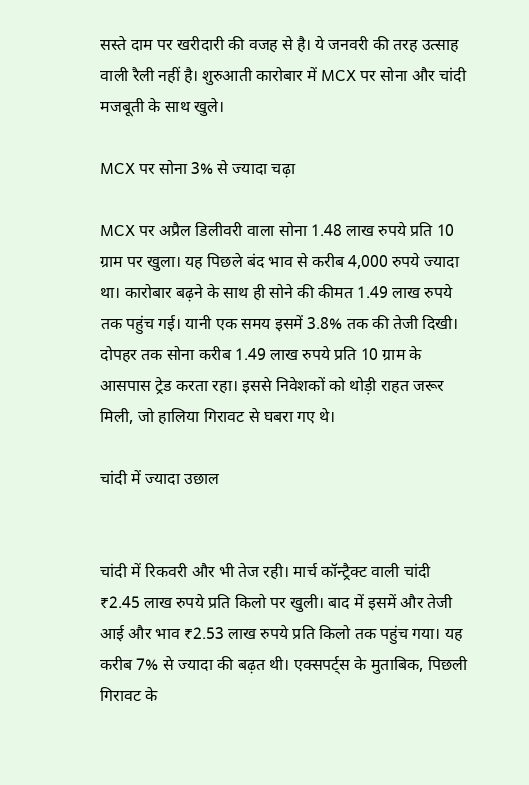सस्ते दाम पर खरीदारी की वजह से है। ये जनवरी की तरह उत्साह वाली रैली नहीं है। शुरुआती कारोबार में MCX पर सोना और चांदी मजबूती के साथ खुले।

MCX पर सोना 3% से ज्यादा चढ़ा

MCX पर अप्रैल डिलीवरी वाला सोना 1.48 लाख रुपये प्रति 10 ग्राम पर खुला। यह पिछले बंद भाव से करीब 4,000 रुपये ज्यादा था। कारोबार बढ़ने के साथ ही सोने की कीमत 1.49 लाख रुपये तक पहुंच गई। यानी एक समय इसमें 3.8% तक की तेजी दिखी। दोपहर तक सोना करीब 1.49 लाख रुपये प्रति 10 ग्राम के आसपास ट्रेड करता रहा। इससे निवेशकों को थोड़ी राहत जरूर मिली, जो हालिया गिरावट से घबरा गए थे।

चांदी में ज्यादा उछाल


चांदी में रिकवरी और भी तेज रही। मार्च कॉन्ट्रैक्ट वाली चांदी ₹2.45 लाख रुपये प्रति किलो पर खुली। बाद में इसमें और तेजी आई और भाव ₹2.53 लाख रुपये प्रति किलो तक पहुंच गया। यह करीब 7% से ज्यादा की बढ़त थी। एक्सपर्ट्स के मुताबिक, पिछली गिरावट के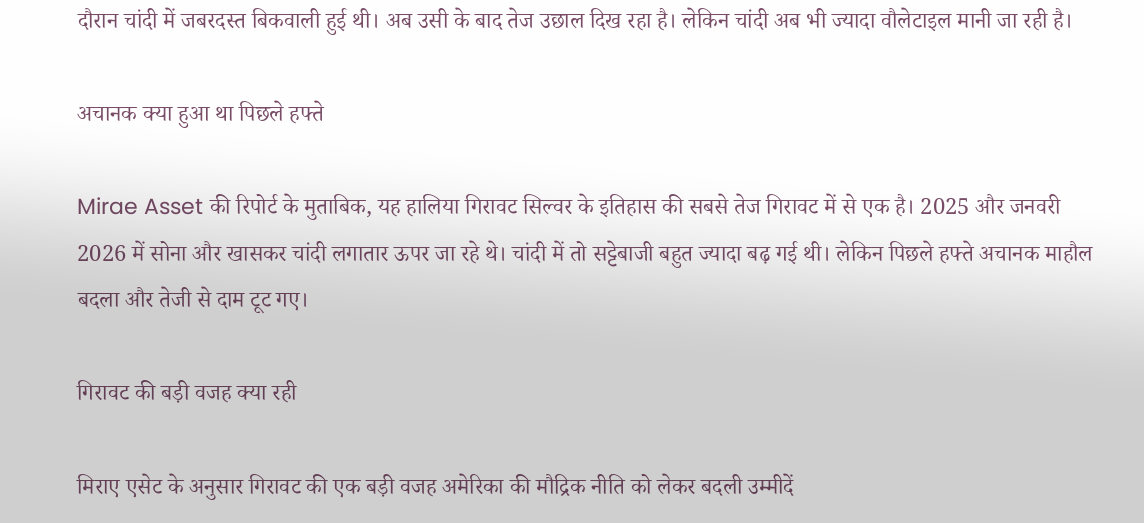दौरान चांदी में जबरदस्त बिकवाली हुई थी। अब उसी के बाद तेज उछाल दिख रहा है। लेकिन चांदी अब भी ज्यादा वौलेटाइल मानी जा रही है।

अचानक क्या हुआ था पिछले हफ्ते

Mirae Asset की रिपोर्ट के मुताबिक, यह हालिया गिरावट सिल्वर के इतिहास की सबसे तेज गिरावट में से एक है। 2025 और जनवरी 2026 में सोना और खासकर चांदी लगातार ऊपर जा रहे थे। चांदी में तो सट्टेबाजी बहुत ज्यादा बढ़ गई थी। लेकिन पिछले हफ्ते अचानक माहौल बदला और तेजी से दाम टूट गए।

गिरावट की बड़ी वजह क्या रही

मिराए एसेट के अनुसार गिरावट की एक बड़ी वजह अमेरिका की मौद्रिक नीति को लेकर बदली उम्मीदें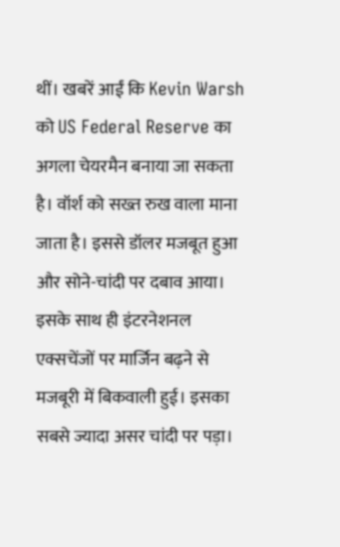थीं। खबरें आईं कि Kevin Warsh को US Federal Reserve का अगला चेयरमैन बनाया जा सकता है। वॉर्श को सख्त रुख वाला माना जाता है। इससे डॉलर मजबूत हुआ और सोने-चांदी पर दबाव आया। इसके साथ ही इंटरनेशनल एक्सचेंजों पर मार्जिन बढ़ने से मजबूरी में बिकवाली हुई। इसका सबसे ज्यादा असर चांदी पर पड़ा।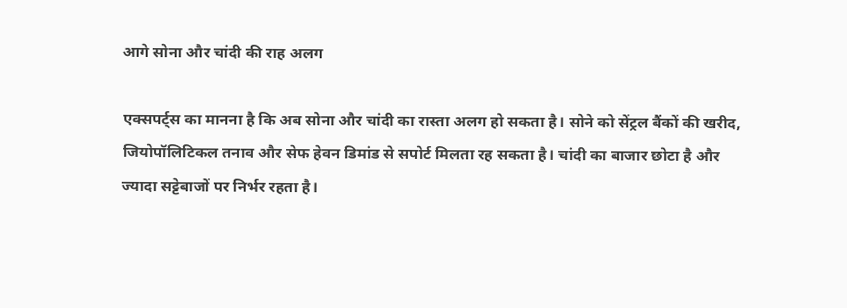आगे सोना और चांदी की राह अलग

एक्सपर्ट्स का मानना है कि अब सोना और चांदी का रास्ता अलग हो सकता है। सोने को सेंट्रल बैंकों की खरीद, जियोपॉलिटिकल तनाव और सेफ हेवन डिमांड से सपोर्ट मिलता रह सकता है। चांदी का बाजार छोटा है और ज्यादा सट्टेबाजों पर निर्भर रहता है।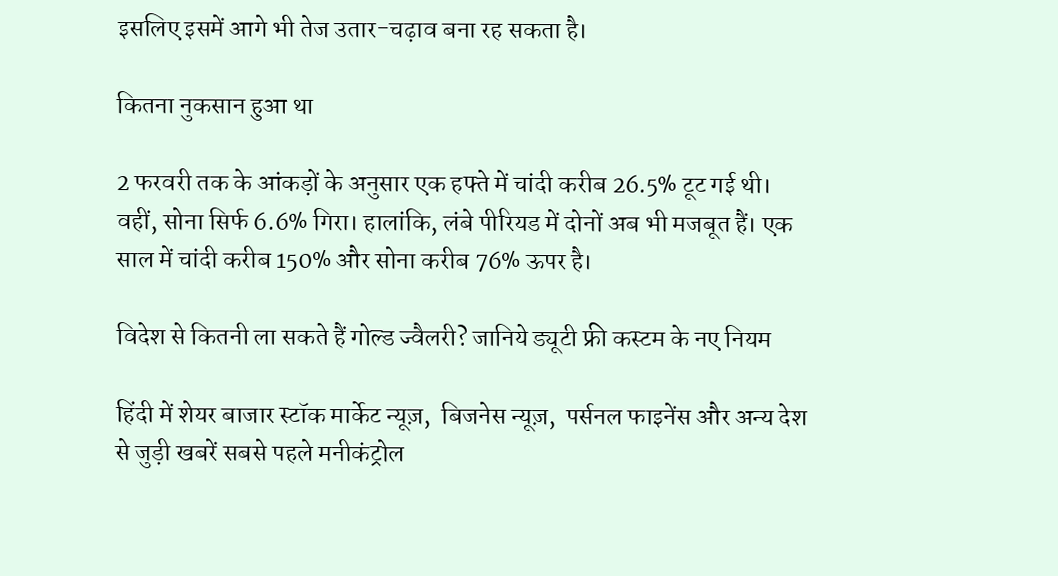इसलिए इसमें आगे भी तेज उतार-चढ़ाव बना रह सकता है।

कितना नुकसान हुआ था

2 फरवरी तक के आंकड़ों के अनुसार एक हफ्ते में चांदी करीब 26.5% टूट गई थी। वहीं, सोना सिर्फ 6.6% गिरा। हालांकि, लंबे पीरियड में दोनों अब भी मजबूत हैं। एक साल में चांदी करीब 150% और सोना करीब 76% ऊपर है।

विदेश से कितनी ला सकते हैं गोल्ड ज्वैलरी? जानिये ड्यूटी फ्री कस्टम के नए नियम

हिंदी में शेयर बाजार स्टॉक मार्केट न्यूज़,  बिजनेस न्यूज़,  पर्सनल फाइनेंस और अन्य देश से जुड़ी खबरें सबसे पहले मनीकंट्रोल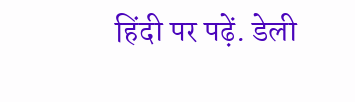हिंदी पर पढ़ें. डेली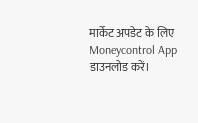मार्केट अपडेट के लिए Moneycontrol App  डाउनलोड करें।